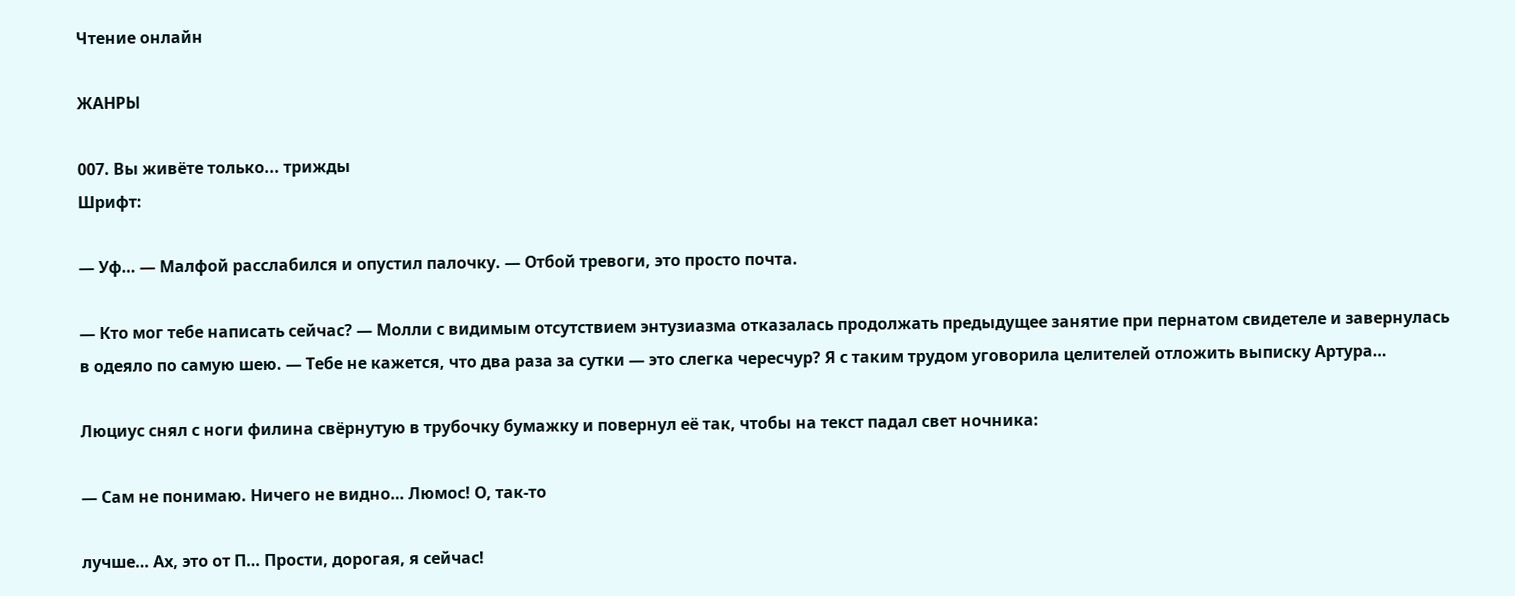Чтение онлайн

ЖАНРЫ

007. Вы живёте только... трижды
Шрифт:

— Уф… — Малфой расслабился и опустил палочку. — Отбой тревоги, это просто почта.

— Кто мог тебе написать сейчас? — Молли с видимым отсутствием энтузиазма отказалась продолжать предыдущее занятие при пернатом свидетеле и завернулась в одеяло по самую шею. — Тебе не кажется, что два раза за сутки — это слегка чересчур? Я с таким трудом уговорила целителей отложить выписку Артура…

Люциус снял с ноги филина свёрнутую в трубочку бумажку и повернул её так, чтобы на текст падал свет ночника:

— Сам не понимаю. Ничего не видно… Люмос! О, так-то

лучше… Ах, это от П… Прости, дорогая, я сейчас!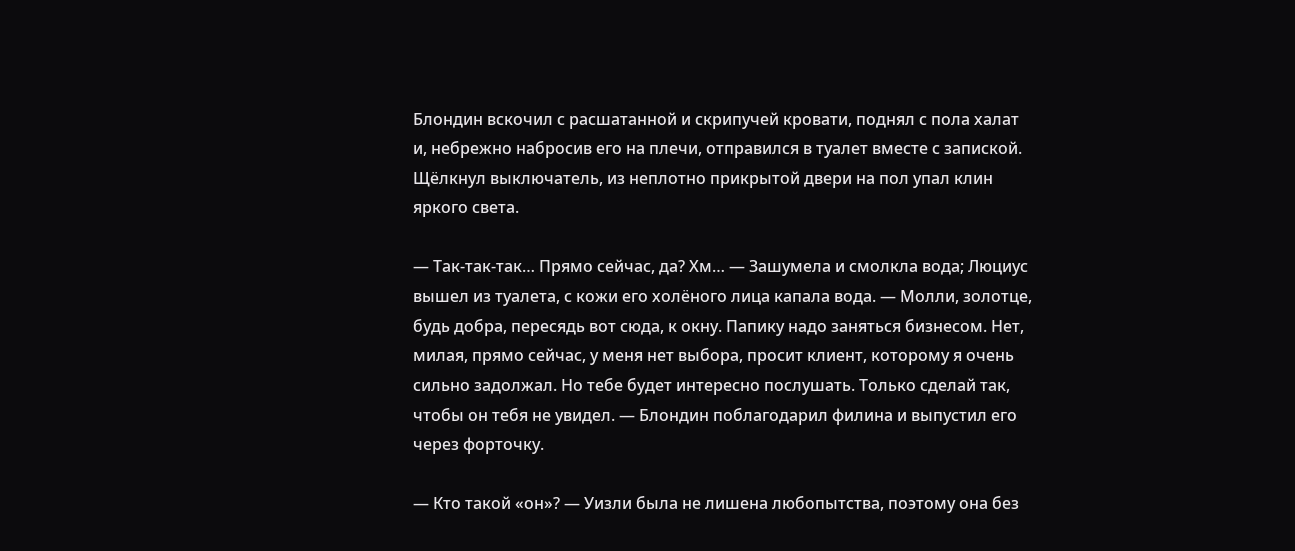Блондин вскочил с расшатанной и скрипучей кровати, поднял с пола халат и, небрежно набросив его на плечи, отправился в туалет вместе с запиской. Щёлкнул выключатель, из неплотно прикрытой двери на пол упал клин яркого света.

— Так-так-так… Прямо сейчас, да? Хм… — Зашумела и смолкла вода; Люциус вышел из туалета, с кожи его холёного лица капала вода. — Молли, золотце, будь добра, пересядь вот сюда, к окну. Папику надо заняться бизнесом. Нет, милая, прямо сейчас, у меня нет выбора, просит клиент, которому я очень сильно задолжал. Но тебе будет интересно послушать. Только сделай так, чтобы он тебя не увидел. — Блондин поблагодарил филина и выпустил его через форточку.

— Кто такой «он»? — Уизли была не лишена любопытства, поэтому она без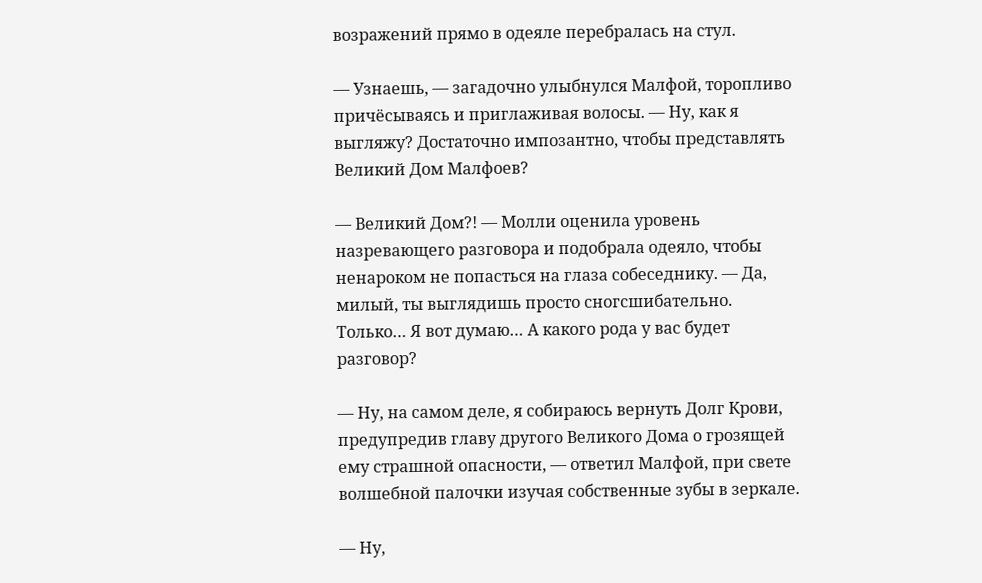возражений прямо в одеяле перебралась на стул.

— Узнаешь, — загадочно улыбнулся Малфой, торопливо причёсываясь и приглаживая волосы. — Ну, как я выгляжу? Достаточно импозантно, чтобы представлять Великий Дом Малфоев?

— Великий Дом?! — Молли оценила уровень назревающего разговора и подобрала одеяло, чтобы ненароком не попасться на глаза собеседнику. — Да, милый, ты выглядишь просто сногсшибательно. Только… Я вот думаю… А какого рода у вас будет разговор?

— Ну, на самом деле, я собираюсь вернуть Долг Крови, предупредив главу другого Великого Дома о грозящей ему страшной опасности, — ответил Малфой, при свете волшебной палочки изучая собственные зубы в зеркале.

— Ну,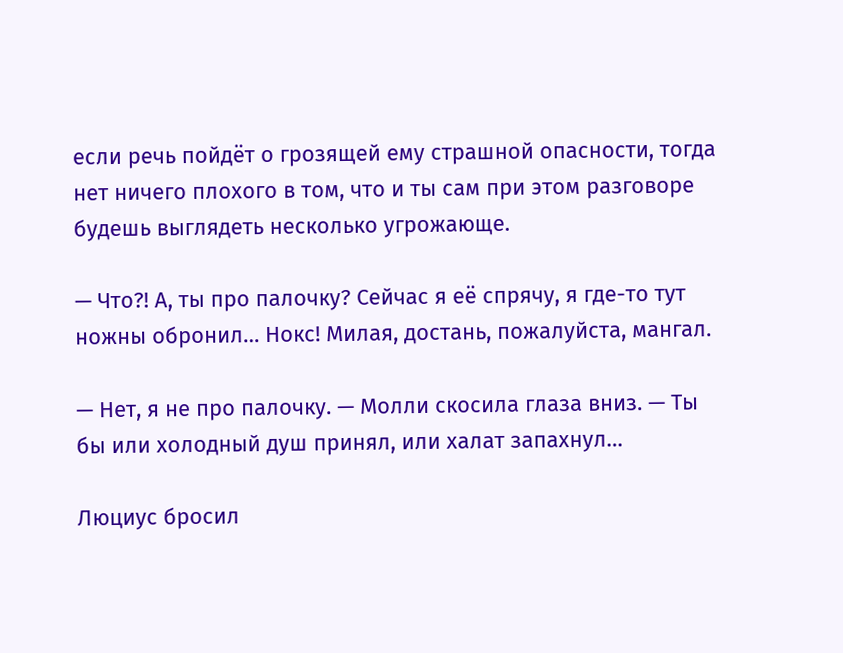если речь пойдёт о грозящей ему страшной опасности, тогда нет ничего плохого в том, что и ты сам при этом разговоре будешь выглядеть несколько угрожающе.

— Что?! А, ты про палочку? Сейчас я её спрячу, я где-то тут ножны обронил… Нокс! Милая, достань, пожалуйста, мангал.

— Нет, я не про палочку. — Молли скосила глаза вниз. — Ты бы или холодный душ принял, или халат запахнул…

Люциус бросил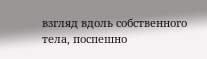взгляд вдоль собственного тела, поспешно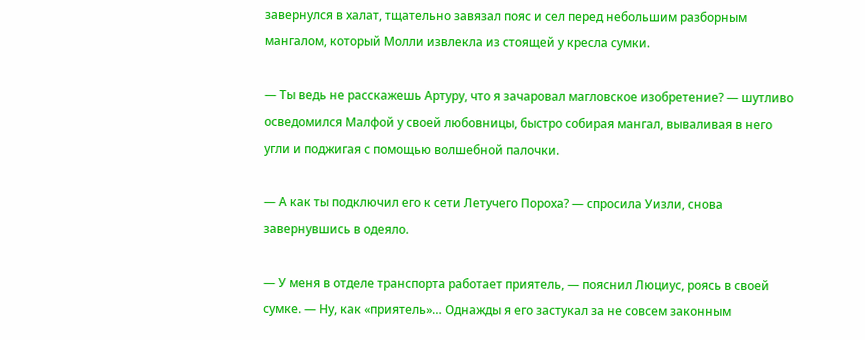завернулся в халат, тщательно завязал пояс и сел перед небольшим разборным мангалом, который Молли извлекла из стоящей у кресла сумки.

— Ты ведь не расскажешь Артуру, что я зачаровал магловское изобретение? — шутливо осведомился Малфой у своей любовницы, быстро собирая мангал, вываливая в него угли и поджигая с помощью волшебной палочки.

— А как ты подключил его к сети Летучего Пороха? — спросила Уизли, снова завернувшись в одеяло.

— У меня в отделе транспорта работает приятель, — пояснил Люциус, роясь в своей сумке. — Ну, как «приятель»… Однажды я его застукал за не совсем законным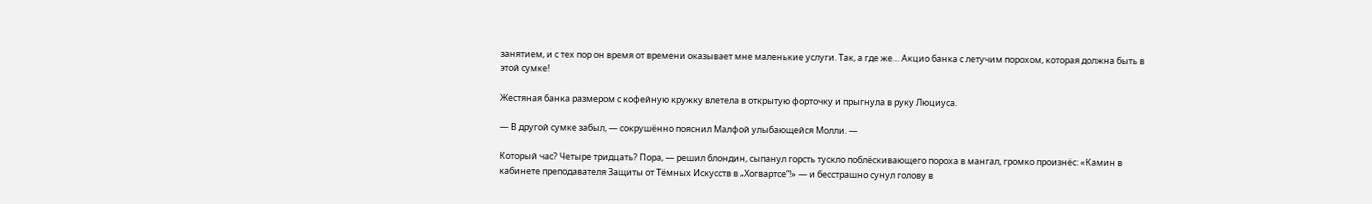занятием, и с тех пор он время от времени оказывает мне маленькие услуги. Так, а где же… Акцио банка с летучим порохом, которая должна быть в этой сумке!

Жестяная банка размером с кофейную кружку влетела в открытую форточку и прыгнула в руку Люциуса.

— В другой сумке забыл, — сокрушённо пояснил Малфой улыбающейся Молли. —

Который час? Четыре тридцать? Пора, — решил блондин, сыпанул горсть тускло поблёскивающего пороха в мангал, громко произнёс: «Камин в кабинете преподавателя Защиты от Тёмных Искусств в „Хогвартсе”!» — и бесстрашно сунул голову в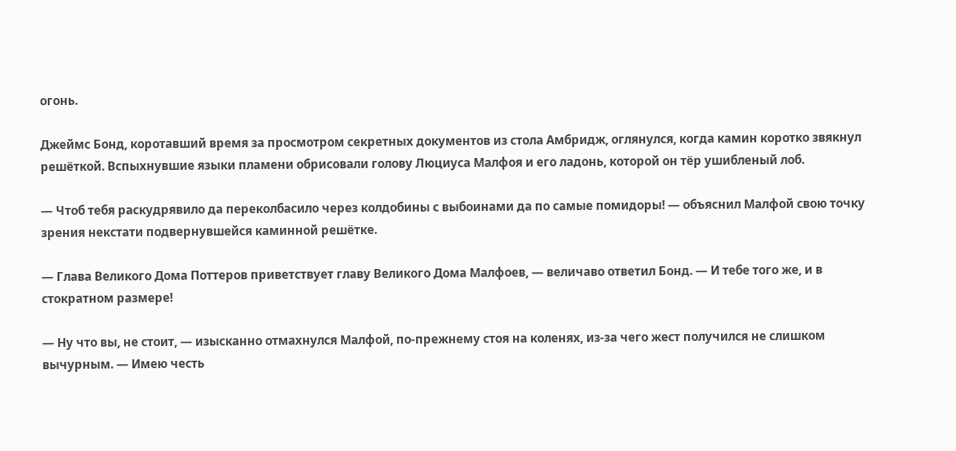огонь.

Джеймс Бонд, коротавший время за просмотром секретных документов из стола Амбридж, оглянулся, когда камин коротко звякнул решёткой. Вспыхнувшие языки пламени обрисовали голову Люциуса Малфоя и его ладонь, которой он тёр ушибленый лоб.

— Чтоб тебя раскудрявило да переколбасило через колдобины с выбоинами да по самые помидоры! — объяснил Малфой свою точку зрения некстати подвернувшейся каминной решётке.

— Глава Великого Дома Поттеров приветствует главу Великого Дома Малфоев, — величаво ответил Бонд. — И тебе того же, и в стократном размере!

— Ну что вы, не стоит, — изысканно отмахнулся Малфой, по-прежнему стоя на коленях, из-за чего жест получился не слишком вычурным. — Имею честь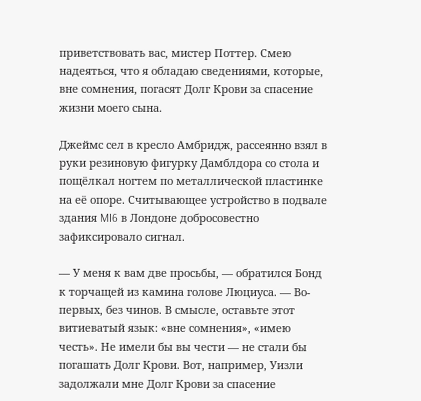приветствовать вас, мистер Поттер. Смею надеяться, что я обладаю сведениями, которые, вне сомнения, погасят Долг Крови за спасение жизни моего сына.

Джеймс сел в кресло Амбридж, рассеянно взял в руки резиновую фигурку Дамблдора со стола и пощёлкал ногтем по металлической пластинке на её опоре. Считывающее устройство в подвале здания MI6 в Лондоне добросовестно зафиксировало сигнал.

— У меня к вам две просьбы, — обратился Бонд к торчащей из камина голове Люциуса. — Во-первых, без чинов. В смысле, оставьте этот витиеватый язык: «вне сомнения», «имею честь». Не имели бы вы чести — не стали бы погашать Долг Крови. Вот, например, Уизли задолжали мне Долг Крови за спасение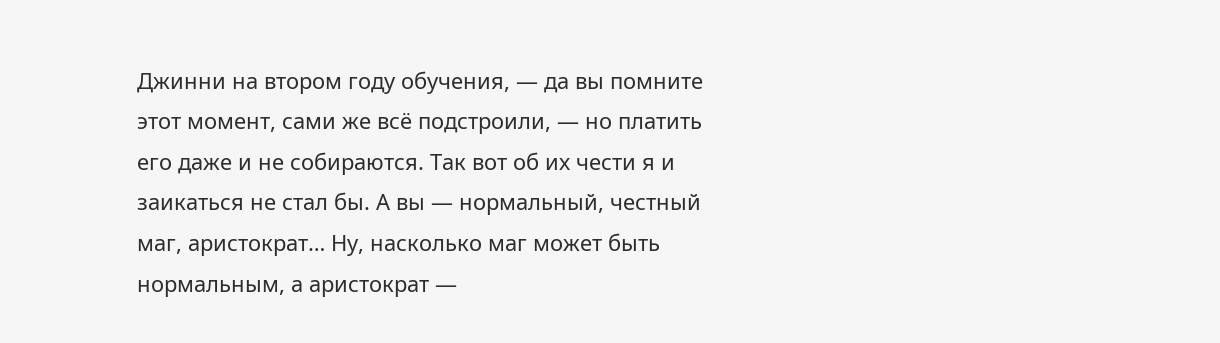Джинни на втором году обучения, — да вы помните этот момент, сами же всё подстроили, — но платить его даже и не собираются. Так вот об их чести я и заикаться не стал бы. А вы — нормальный, честный маг, аристократ… Ну, насколько маг может быть нормальным, а аристократ —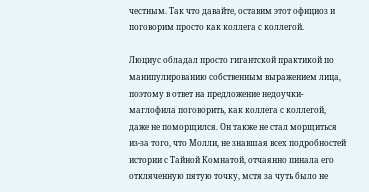честным. Так что давайте, оставим этот официоз и поговорим просто как коллега с коллегой.

Люциус обладал просто гигантской практикой по манипулированию собственным выражением лица, поэтому в ответ на предложение недоучки-маглофила поговорить, как коллега с коллегой, даже не поморщился. Он также не стал морщиться из-за того, что Молли, не знавшая всех подробностей истории с Тайной Комнатой, отчаянно пинала его откляченную пятую точку, мстя за чуть было не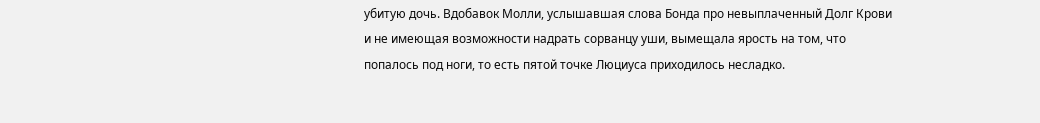убитую дочь. Вдобавок Молли, услышавшая слова Бонда про невыплаченный Долг Крови и не имеющая возможности надрать сорванцу уши, вымещала ярость на том, что попалось под ноги, то есть пятой точке Люциуса приходилось несладко.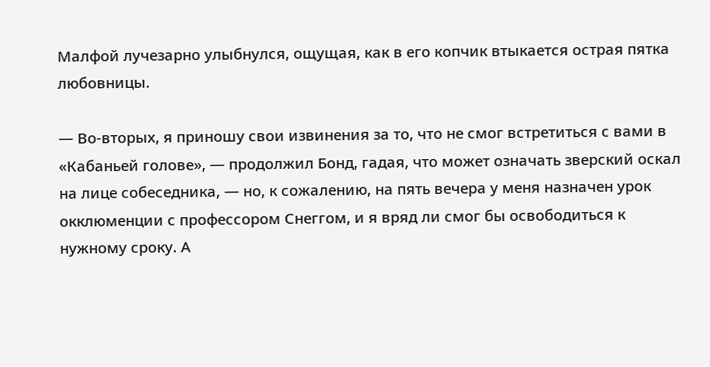Малфой лучезарно улыбнулся, ощущая, как в его копчик втыкается острая пятка любовницы.

— Во-вторых, я приношу свои извинения за то, что не смог встретиться с вами в «Кабаньей голове», — продолжил Бонд, гадая, что может означать зверский оскал на лице собеседника, — но, к сожалению, на пять вечера у меня назначен урок окклюменции с профессором Снеггом, и я вряд ли смог бы освободиться к нужному сроку. А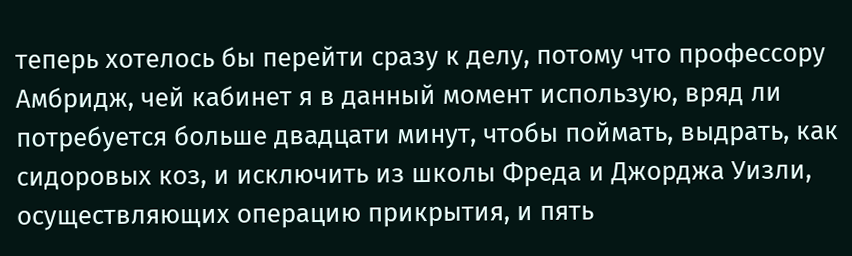теперь хотелось бы перейти сразу к делу, потому что профессору Амбридж, чей кабинет я в данный момент использую, вряд ли потребуется больше двадцати минут, чтобы поймать, выдрать, как сидоровых коз, и исключить из школы Фреда и Джорджа Уизли, осуществляющих операцию прикрытия, и пять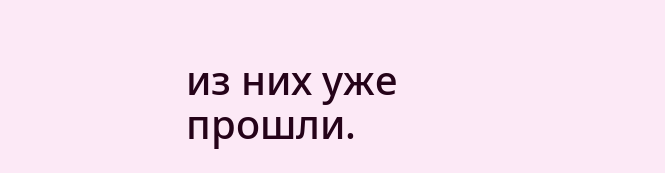из них уже прошли.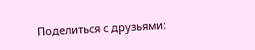Поделиться с друзьями: